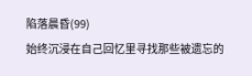陷落晨昏(99)
始终沉浸在自己回忆里寻找那些被遗忘的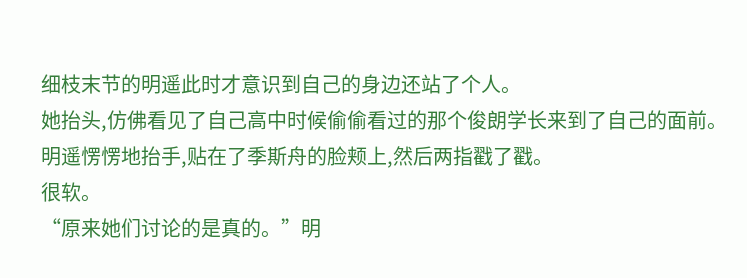细枝末节的明遥此时才意识到自己的身边还站了个人。
她抬头,仿佛看见了自己高中时候偷偷看过的那个俊朗学长来到了自己的面前。
明遥愣愣地抬手,贴在了季斯舟的脸颊上,然后两指戳了戳。
很软。
“原来她们讨论的是真的。”明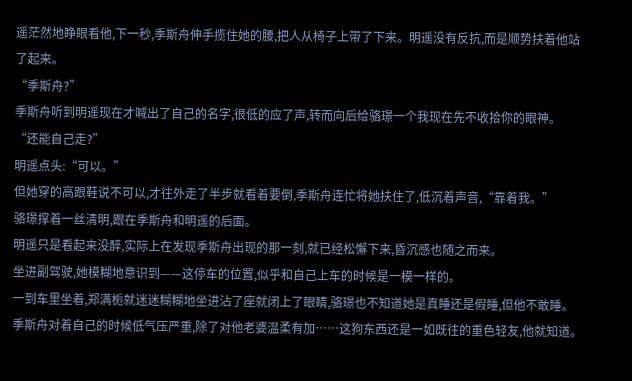遥茫然地睁眼看他,下一秒,季斯舟伸手揽住她的腰,把人从椅子上带了下来。明遥没有反抗,而是顺势扶着他站了起来。
“季斯舟?”
季斯舟听到明遥现在才喊出了自己的名字,很低的应了声,转而向后给骆璟一个我现在先不收拾你的眼神。
“还能自己走?”
明遥点头:“可以。”
但她穿的高跟鞋说不可以,才往外走了半步就看着要倒,季斯舟连忙将她扶住了,低沉着声音,“靠着我。”
骆璟撑着一丝清明,跟在季斯舟和明遥的后面。
明遥只是看起来没醉,实际上在发现季斯舟出现的那一刻,就已经松懈下来,昏沉感也随之而来。
坐进副驾驶,她模糊地意识到——这停车的位置,似乎和自己上车的时候是一模一样的。
一到车里坐着,郑满栀就迷迷糊糊地坐进沾了座就闭上了眼睛,骆璟也不知道她是真睡还是假睡,但他不敢睡。
季斯舟对着自己的时候低气压严重,除了对他老婆温柔有加……这狗东西还是一如既往的重色轻友,他就知道。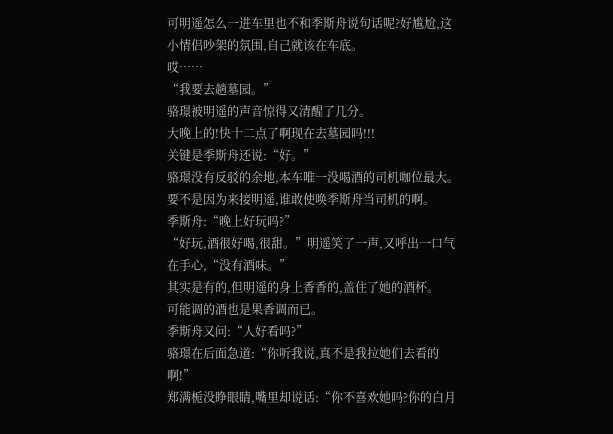可明遥怎么一进车里也不和季斯舟说句话呢?好尴尬,这小情侣吵架的氛围,自己就该在车底。
哎……
“我要去趟墓园。”
骆璟被明遥的声音惊得又清醒了几分。
大晚上的!快十二点了啊现在去墓园吗!!!
关键是季斯舟还说:“好。”
骆璟没有反驳的余地,本车唯一没喝酒的司机咖位最大。要不是因为来接明遥,谁敢使唤季斯舟当司机的啊。
季斯舟:“晚上好玩吗?”
“好玩,酒很好喝,很甜。”明遥笑了一声,又呼出一口气在手心,“没有酒味。”
其实是有的,但明遥的身上香香的,盖住了她的酒杯。
可能调的酒也是果香调而已。
季斯舟又问:“人好看吗?”
骆璟在后面急道:“你听我说,真不是我拉她们去看的啊!”
郑满栀没睁眼睛,嘴里却说话:“你不喜欢她吗?你的白月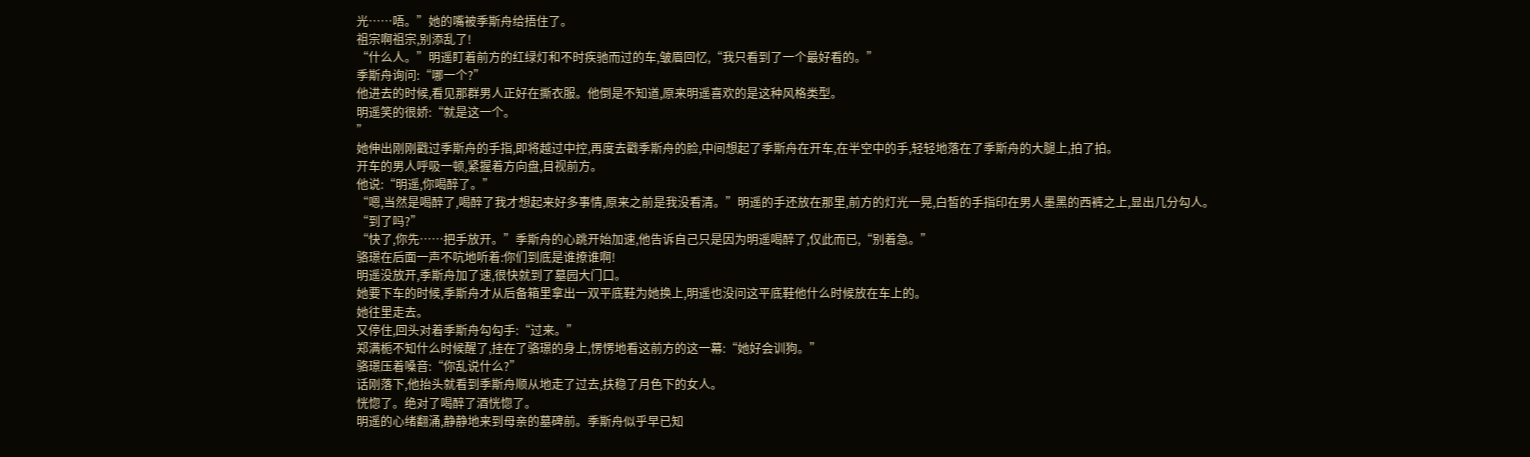光……唔。”她的嘴被季斯舟给捂住了。
祖宗啊祖宗,别添乱了!
“什么人。”明遥盯着前方的红绿灯和不时疾驰而过的车,皱眉回忆,“我只看到了一个最好看的。”
季斯舟询问:“哪一个?”
他进去的时候,看见那群男人正好在撕衣服。他倒是不知道,原来明遥喜欢的是这种风格类型。
明遥笑的很娇:“就是这一个。
”
她伸出刚刚戳过季斯舟的手指,即将越过中控,再度去戳季斯舟的脸,中间想起了季斯舟在开车,在半空中的手,轻轻地落在了季斯舟的大腿上,拍了拍。
开车的男人呼吸一顿,紧握着方向盘,目视前方。
他说:“明遥,你喝醉了。”
“嗯,当然是喝醉了,喝醉了我才想起来好多事情,原来之前是我没看清。”明遥的手还放在那里,前方的灯光一晃,白皙的手指印在男人墨黑的西裤之上,显出几分勾人。
“到了吗?”
“快了,你先……把手放开。”季斯舟的心跳开始加速,他告诉自己只是因为明遥喝醉了,仅此而已,“别着急。”
骆璟在后面一声不吭地听着:你们到底是谁撩谁啊!
明遥没放开,季斯舟加了速,很快就到了墓园大门口。
她要下车的时候,季斯舟才从后备箱里拿出一双平底鞋为她换上,明遥也没问这平底鞋他什么时候放在车上的。
她往里走去。
又停住,回头对着季斯舟勾勾手:“过来。”
郑满栀不知什么时候醒了,挂在了骆璟的身上,愣愣地看这前方的这一幕:“她好会训狗。”
骆璟压着嗓音:“你乱说什么?”
话刚落下,他抬头就看到季斯舟顺从地走了过去,扶稳了月色下的女人。
恍惚了。绝对了喝醉了酒恍惚了。
明遥的心绪翻涌,静静地来到母亲的墓碑前。季斯舟似乎早已知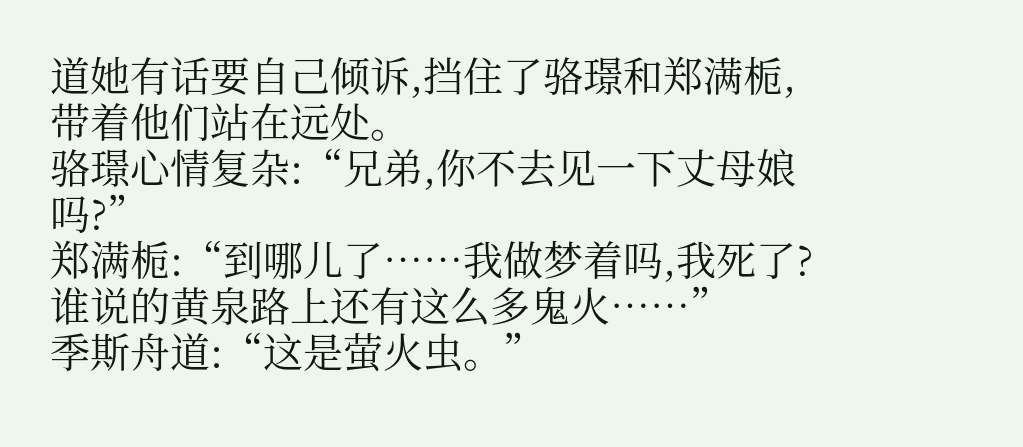道她有话要自己倾诉,挡住了骆璟和郑满栀,带着他们站在远处。
骆璟心情复杂:“兄弟,你不去见一下丈母娘吗?”
郑满栀:“到哪儿了……我做梦着吗,我死了?谁说的黄泉路上还有这么多鬼火……”
季斯舟道:“这是萤火虫。”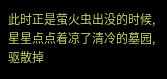此时正是萤火虫出没的时候,星星点点着凉了清冷的墓园,驱散掉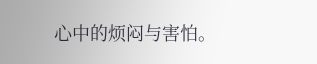心中的烦闷与害怕。